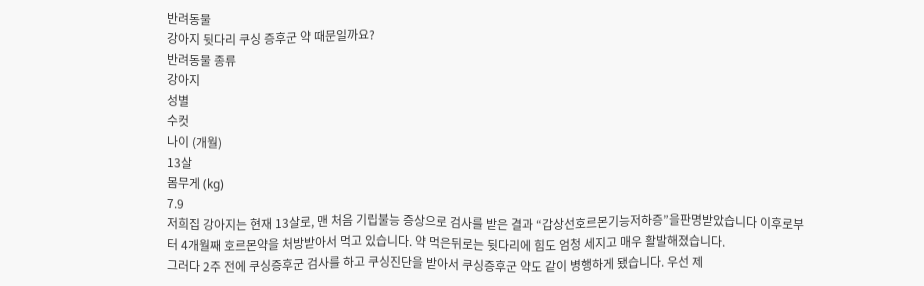반려동물
강아지 뒷다리 쿠싱 증후군 약 때문일까요?
반려동물 종류
강아지
성별
수컷
나이 (개월)
13살
몸무게 (kg)
7.9
저희집 강아지는 현재 13살로, 맨 처음 기립불능 증상으로 검사를 받은 결과 “갑상선호르몬기능저하증”을판명받았습니다 이후로부터 4개월째 호르몬약을 처방받아서 먹고 있습니다. 약 먹은뒤로는 뒷다리에 힘도 엄청 세지고 매우 활발해졌습니다.
그러다 2주 전에 쿠싱증후군 검사를 하고 쿠싱진단을 받아서 쿠싱증후군 약도 같이 병행하게 됐습니다. 우선 제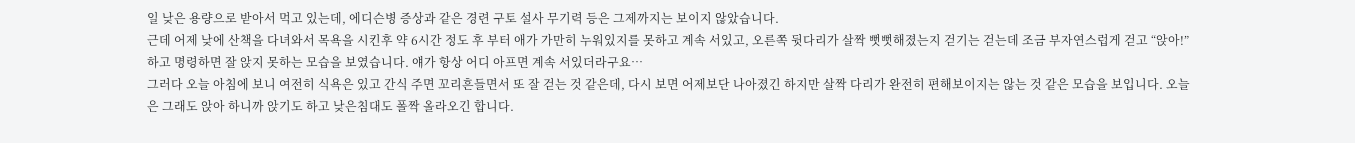일 낮은 용량으로 받아서 먹고 있는데, 에디슨병 증상과 같은 경련 구토 설사 무기력 등은 그제까지는 보이지 않았습니다.
근데 어제 낮에 산책을 다녀와서 목욕을 시킨후 약 6시간 정도 후 부터 애가 가만히 누워있지를 못하고 계속 서있고, 오른쪽 뒷다리가 살짝 뻣뻣해졌는지 걷기는 걷는데 조금 부자연스럽게 걷고 “앉아!” 하고 명령하면 잘 앉지 못하는 모습을 보였습니다. 얘가 항상 어디 아프면 계속 서있더라구요…
그러다 오늘 아침에 보니 여전히 식욕은 있고 간식 주면 꼬리흔들면서 또 잘 걷는 것 같은데, 다시 보면 어제보단 나아졌긴 하지만 살짝 다리가 완전히 편해보이지는 않는 것 같은 모습을 보입니다. 오늘은 그래도 앉아 하니까 앉기도 하고 낮은침대도 폴짝 올라오긴 합니다.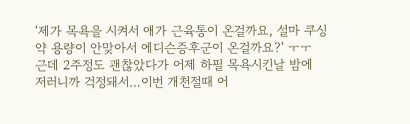‘제가 목욕을 시켜서 애가 근육통이 온걸까요, 설마 쿠싱약 용량이 안맞아서 에디슨증후군이 온걸까요?‘ ㅜㅜ 근데 2주정도 괜찮았다가 어제 하필 목욕시킨날 밤에 저러니까 걱정돼서…이번 개천절때 어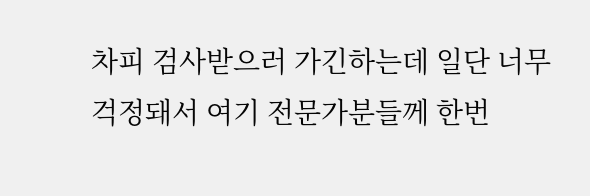차피 검사받으러 가긴하는데 일단 너무 걱정돼서 여기 전문가분들께 한번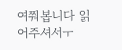여쭤봅니다 읽어주셔서ㅜ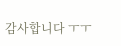감사합니다 ㅜㅜ